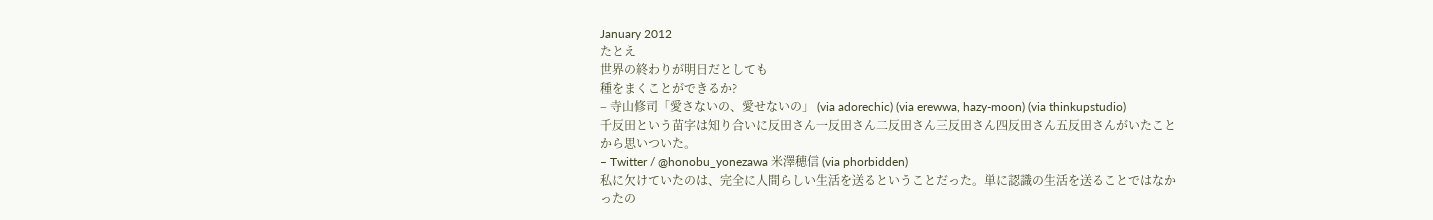January 2012
たとえ
世界の終わりが明日だとしても
種をまくことができるか?
– 寺山修司「愛さないの、愛せないの」 (via adorechic) (via erewwa, hazy-moon) (via thinkupstudio)
千反田という苗字は知り合いに反田さん一反田さん二反田さん三反田さん四反田さん五反田さんがいたことから思いついた。
– Twitter / @honobu_yonezawa 米澤穂信 (via phorbidden)
私に欠けていたのは、完全に人間らしい生活を送るということだった。単に認識の生活を送ることではなかったの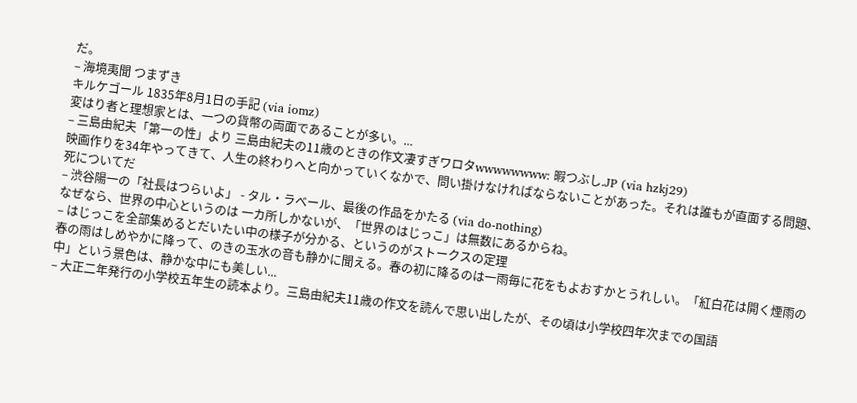だ。
– 海境夷聞 つまずき
キルケゴール 1835年8月1日の手記 (via iomz)
変はり者と理想家とは、一つの貨幣の両面であることが多い。...
– 三島由紀夫「第一の性」より 三島由紀夫の11歳のときの作文凄すぎワロタwwwwwwww: 暇つぶし.JP (via hzkj29)
映画作りを34年やってきて、人生の終わりへと向かっていくなかで、問い掛けなければならないことがあった。それは誰もが直面する問題、死についてだ
– 渋谷陽一の「社長はつらいよ」 - タル・ラベール、最後の作品をかたる (via do-nothing)
なぜなら、世界の中心というのは 一カ所しかないが、「世界のはじっこ」は無数にあるからね。
– はじっこを全部集めるとだいたい中の様子が分かる、というのがストークスの定理
春の雨はしめやかに降って、のきの玉水の音も静かに聞える。春の初に降るのは一雨毎に花をもよおすかとうれしい。「紅白花は開く煙雨の中」という景色は、静かな中にも美しい...
– 大正二年発行の小学校五年生の読本より。三島由紀夫11歳の作文を読んで思い出したが、その頃は小学校四年次までの国語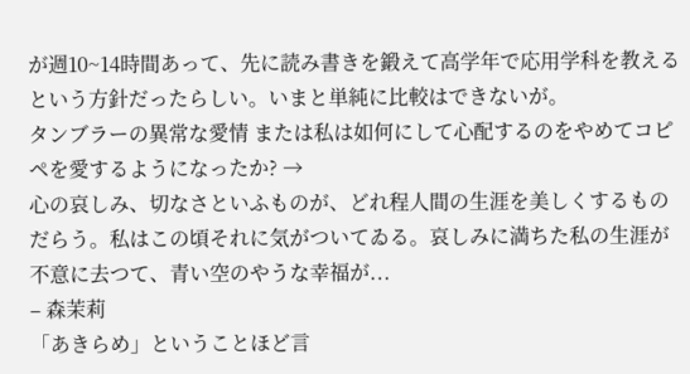が週10~14時間あって、先に読み書きを鍛えて高学年で応用学科を教えるという方針だったらしい。いまと単純に比較はできないが。
タンブラーの異常な愛情 または私は如何にして心配するのをやめてコピペを愛するようになったか? →
心の哀しみ、切なさといふものが、どれ程人間の生涯を美しくするものだらう。私はこの頃それに気がついてゐる。哀しみに満ちた私の生涯が不意に去つて、青い空のやうな幸福が...
– 森茉莉
「あきらめ」ということほど言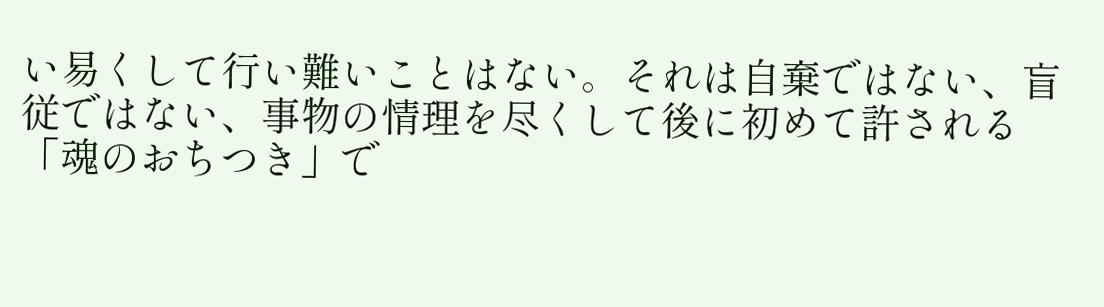い易くして行い難いことはない。それは自棄ではない、盲従ではない、事物の情理を尽くして後に初めて許される「魂のおちつき」で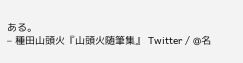ある。
– 種田山頭火『山頭火随筆集』 Twitter / @名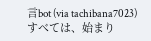言bot (via tachibana7023)
すべては、始まり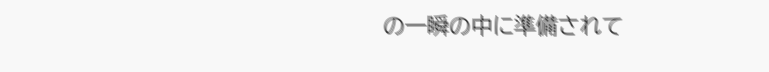の一瞬の中に準備されて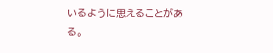いるように思えることがある。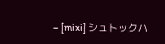– [mixi] シュトックハ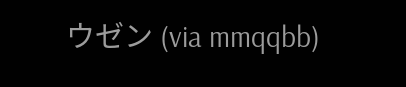ウゼン (via mmqqbb)